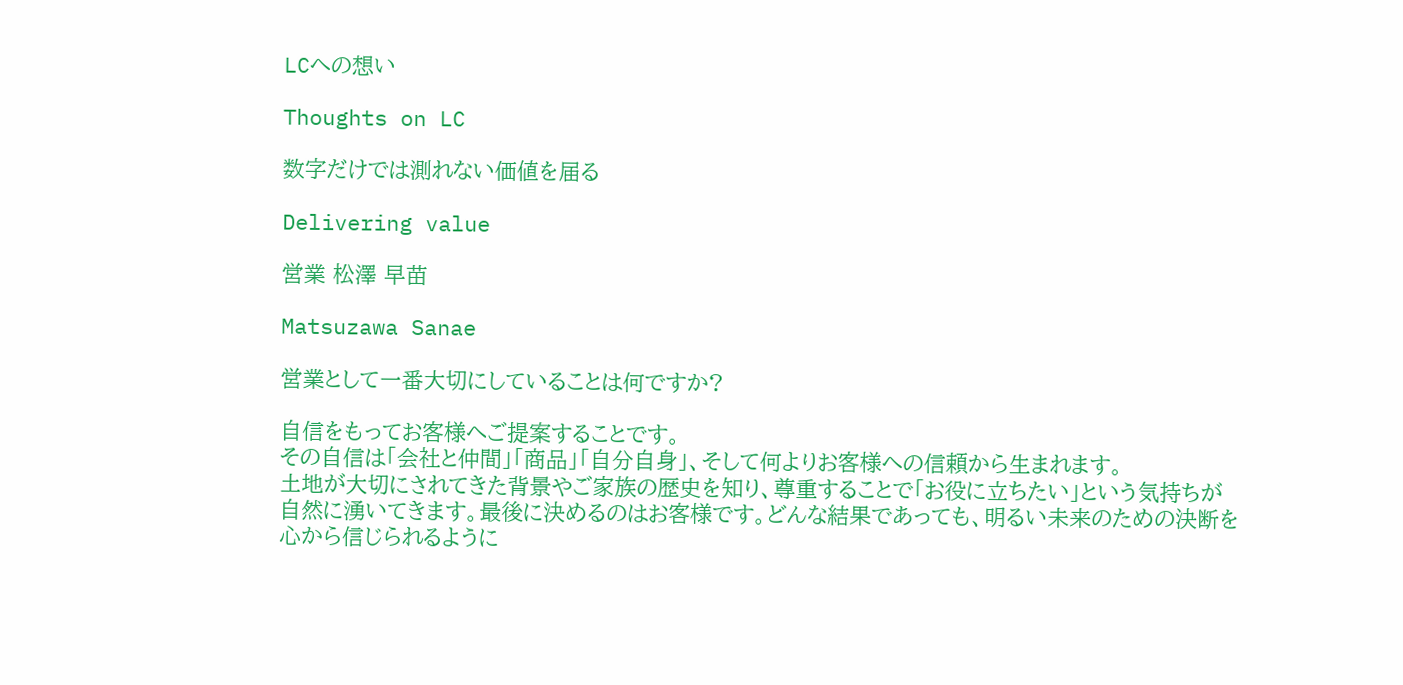LCへの想い

Thoughts on LC

数字だけでは測れない価値を届る

Delivering value

営業 松澤 早苗

Matsuzawa Sanae

営業として一番大切にしていることは何ですか?

自信をもってお客様へご提案することです。
その自信は「会社と仲間」「商品」「自分自身」、そして何よりお客様への信頼から生まれます。
土地が大切にされてきた背景やご家族の歴史を知り、尊重することで「お役に立ちたい」という気持ちが自然に湧いてきます。最後に決めるのはお客様です。どんな結果であっても、明るい未来のための決断を心から信じられるように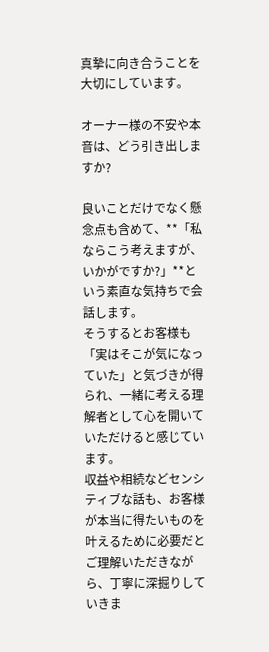真摯に向き合うことを大切にしています。

オーナー様の不安や本音は、どう引き出しますか?

良いことだけでなく懸念点も含めて、**「私ならこう考えますが、いかがですか?」**という素直な気持ちで会話します。
そうするとお客様も「実はそこが気になっていた」と気づきが得られ、一緒に考える理解者として心を開いていただけると感じています。
収益や相続などセンシティブな話も、お客様が本当に得たいものを叶えるために必要だとご理解いただきながら、丁寧に深掘りしていきま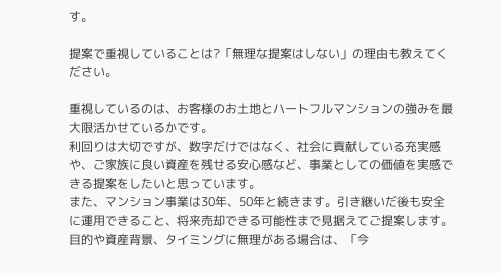す。

提案で重視していることは?「無理な提案はしない」の理由も教えてください。

重視しているのは、お客様のお土地とハートフルマンションの強みを最大限活かせているかです。
利回りは大切ですが、数字だけではなく、社会に貢献している充実感や、ご家族に良い資産を残せる安心感など、事業としての価値を実感できる提案をしたいと思っています。
また、マンション事業は30年、50年と続きます。引き継いだ後も安全に運用できること、将来売却できる可能性まで見据えてご提案します。
目的や資産背景、タイミングに無理がある場合は、「今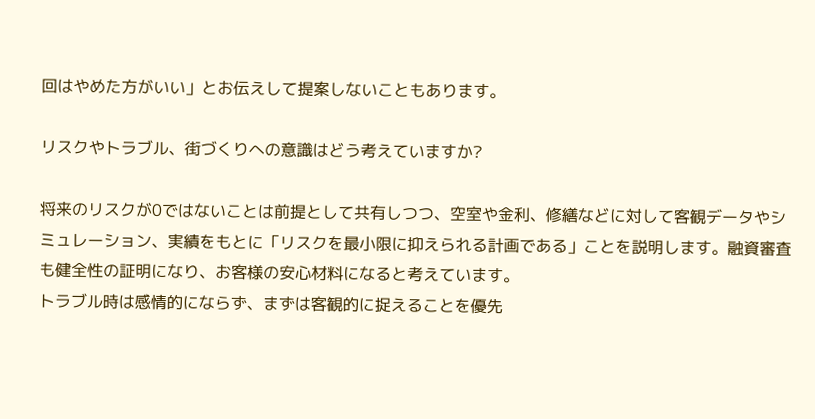回はやめた方がいい」とお伝えして提案しないこともあります。

リスクやトラブル、街づくりへの意識はどう考えていますか?

将来のリスクが0ではないことは前提として共有しつつ、空室や金利、修繕などに対して客観データやシミュレーション、実績をもとに「リスクを最小限に抑えられる計画である」ことを説明します。融資審査も健全性の証明になり、お客様の安心材料になると考えています。
トラブル時は感情的にならず、まずは客観的に捉えることを優先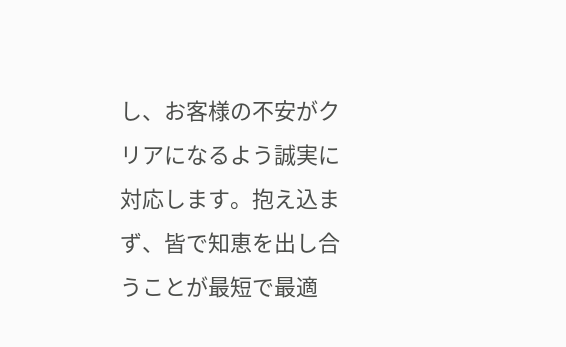し、お客様の不安がクリアになるよう誠実に対応します。抱え込まず、皆で知恵を出し合うことが最短で最適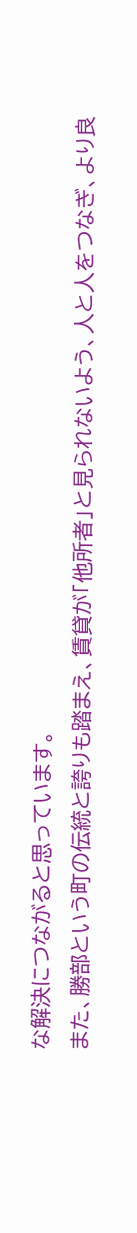な解決につながると思っています。
また、勝部という町の伝統と誇りも踏まえ、賃貸が「他所者」と見られないよう、人と人をつなぎ、より良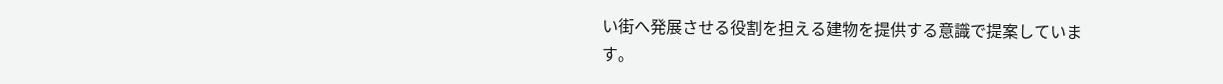い街へ発展させる役割を担える建物を提供する意識で提案しています。